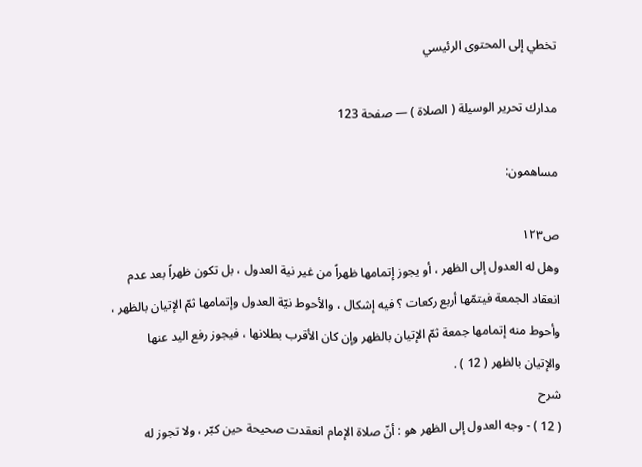تخطي إلى المحتوى الرئيسي

مدارك تحرير الوسيلة ( الصلاة ) — صفحة 123

مساهمون:

ص١٢٣
وهل له العدول إلى الظهر ، أو يجوز إتمامها ظهراً من غير نية العدول ، بل تكون ظهراً بعد عدم انعقاد الجمعة فيتمّها أربع ركعات ؟ فيه إشكال ، والأحوط نيّة العدول وإتمامها ثمّ الإتيان بالظهر ، وأحوط منه إتمامها جمعة ثمّ الإتيان بالظهر وإن كان الأقرب بطلانها ، فيجوز رفع اليد عنها والإتيان بالظهر ( 12 ) .
شرح
( 12 ) - وجه العدول إلى الظهر هو : أنّ صلاة الإمام انعقدت صحيحة حين كبّر ، ولا تجوز له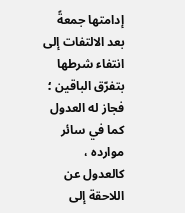إدامتها جمعةً بعد الالتفات إلى انتفاء شرطها بتفرّق الباقين ؛ فجاز له العدول كما في سائر موارده ، كالعدول عن اللاحقة إلى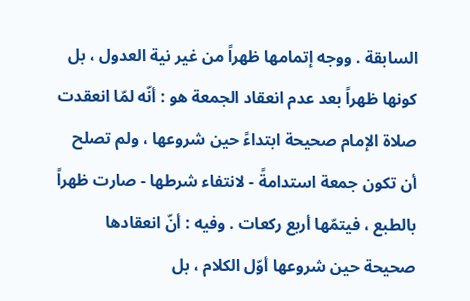السابقة . ووجه إتمامها ظهراً من غير نية العدول ، بل كونها ظهراً بعد عدم انعقاد الجمعة هو : أنّه لمّا انعقدت صلاة الإمام صحيحة ابتداءً حين شروعها ، ولم تصلح أن تكون جمعة استدامةً - لانتفاء شرطها - صارت ظهراً بالطبع ، فيتمّها أربع ركعات . وفيه : أنّ انعقادها صحيحة حين شروعها أوّل الكلام ، بل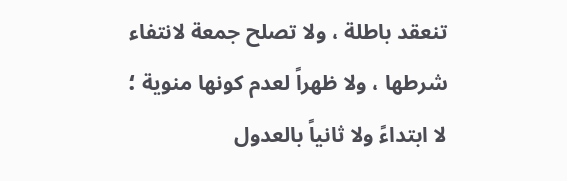تنعقد باطلة ، ولا تصلح جمعة لانتفاء شرطها ، ولا ظهراً لعدم كونها منوية ؛ لا ابتداءً ولا ثانياً بالعدول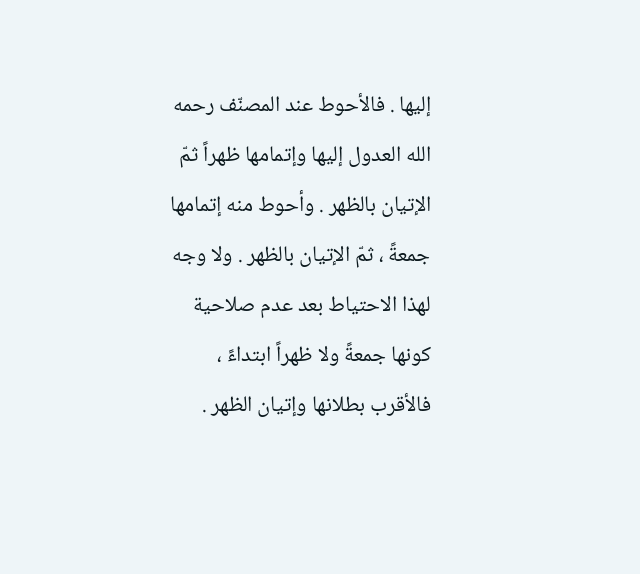إليها . فالأحوط عند المصنّف رحمه الله العدول إليها وإتمامها ظهراً ثمّ الإتيان بالظهر . وأحوط منه إتمامها جمعةً ، ثمّ الإتيان بالظهر . ولا وجه لهذا الاحتياط بعد عدم صلاحية كونها جمعةً ولا ظهراً ابتداءً ، فالأقرب بطلانها وإتيان الظهر .